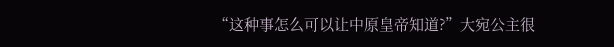“这种事怎么可以让中原皇帝知道?”大宛公主很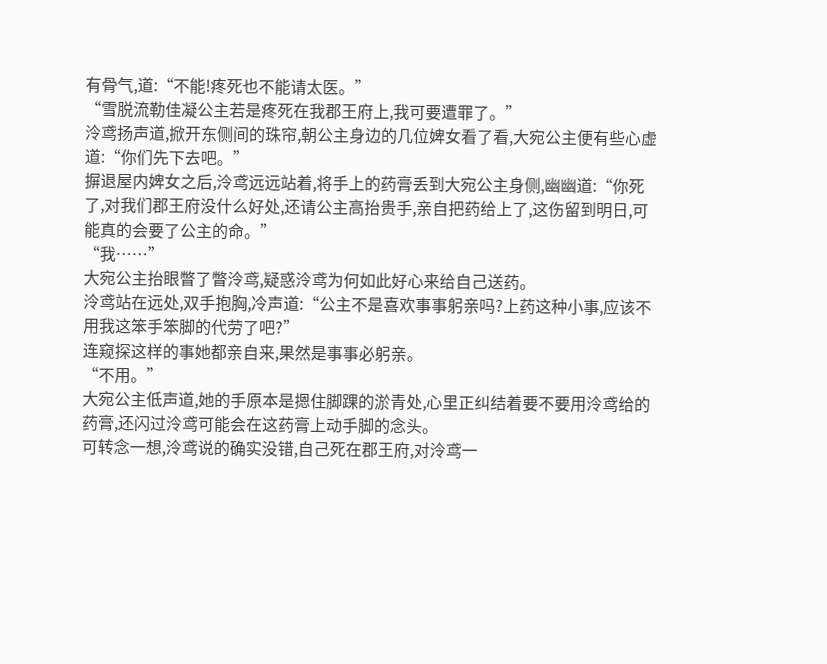有骨气,道:“不能!疼死也不能请太医。”
“雪脱流勒佳凝公主若是疼死在我郡王府上,我可要遭罪了。”
泠鸢扬声道,掀开东侧间的珠帘,朝公主身边的几位婢女看了看,大宛公主便有些心虚道:“你们先下去吧。”
摒退屋内婢女之后,泠鸢远远站着,将手上的药膏丢到大宛公主身侧,幽幽道:“你死了,对我们郡王府没什么好处,还请公主高抬贵手,亲自把药给上了,这伤留到明日,可能真的会要了公主的命。”
“我……”
大宛公主抬眼瞥了瞥泠鸢,疑惑泠鸢为何如此好心来给自己送药。
泠鸢站在远处,双手抱胸,冷声道:“公主不是喜欢事事躬亲吗?上药这种小事,应该不用我这笨手笨脚的代劳了吧?”
连窥探这样的事她都亲自来,果然是事事必躬亲。
“不用。”
大宛公主低声道,她的手原本是摁住脚踝的淤青处,心里正纠结着要不要用泠鸢给的药膏,还闪过泠鸢可能会在这药膏上动手脚的念头。
可转念一想,泠鸢说的确实没错,自己死在郡王府,对泠鸢一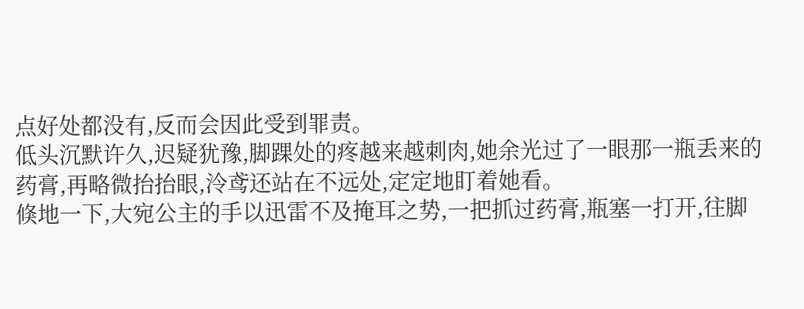点好处都没有,反而会因此受到罪责。
低头沉默许久,迟疑犹豫,脚踝处的疼越来越刺肉,她余光过了一眼那一瓶丢来的药膏,再略微抬抬眼,泠鸢还站在不远处,定定地盯着她看。
倏地一下,大宛公主的手以迅雷不及掩耳之势,一把抓过药膏,瓶塞一打开,往脚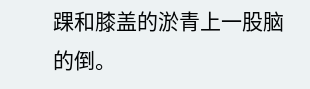踝和膝盖的淤青上一股脑的倒。